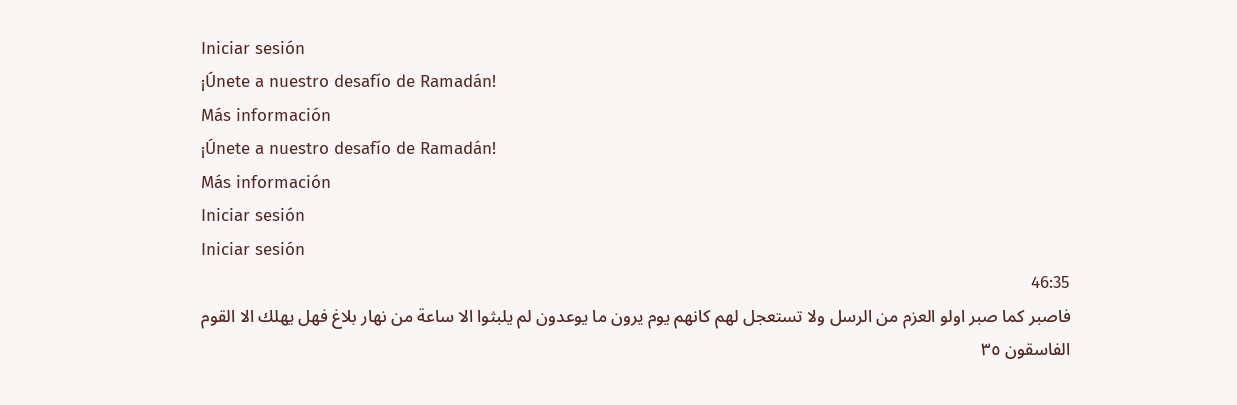Iniciar sesión
¡Únete a nuestro desafío de Ramadán!
Más información
¡Únete a nuestro desafío de Ramadán!
Más información
Iniciar sesión
Iniciar sesión
46:35
فاصبر كما صبر اولو العزم من الرسل ولا تستعجل لهم كانهم يوم يرون ما يوعدون لم يلبثوا الا ساعة من نهار بلاغ فهل يهلك الا القوم الفاسقون ٣٥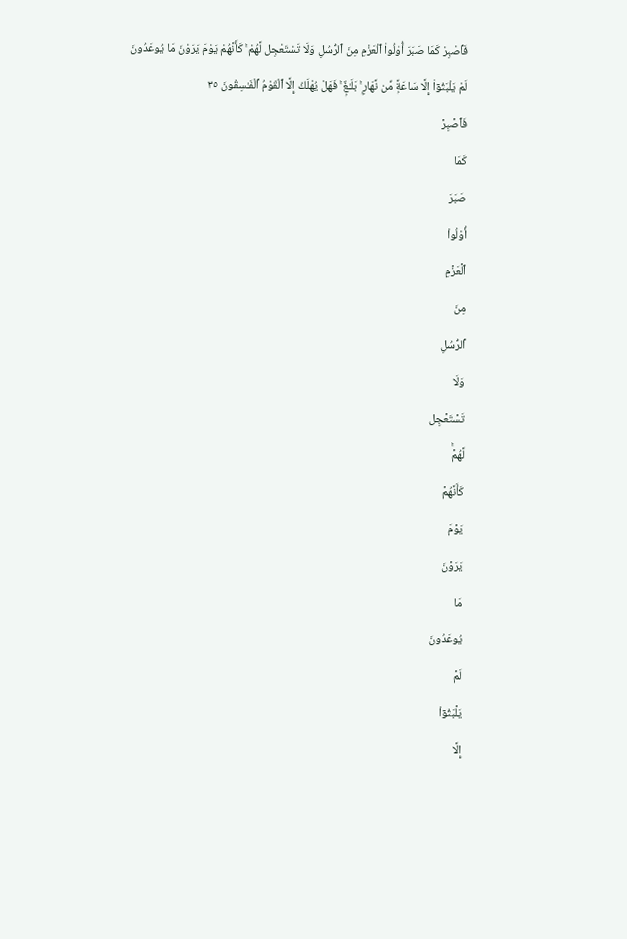فَٱصْبِرْ كَمَا صَبَرَ أُو۟لُوا۟ ٱلْعَزْمِ مِنَ ٱلرُّسُلِ وَلَا تَسْتَعْجِل لَّهُمْ ۚ كَأَنَّهُمْ يَوْمَ يَرَوْنَ مَا يُوعَدُونَ لَمْ يَلْبَثُوٓا۟ إِلَّا سَاعَةًۭ مِّن نَّهَارٍۭ ۚ بَلَـٰغٌۭ ۚ فَهَلْ يُهْلَكُ إِلَّا ٱلْقَوْمُ ٱلْفَـٰسِقُونَ ٣٥
فَٱصۡبِرۡ
كَمَا
صَبَرَ
أُوْلُواْ
ٱلۡعَزۡمِ
مِنَ
ٱلرُّسُلِ
وَلَا
تَسۡتَعۡجِل
لَّهُمۡۚ
كَأَنَّهُمۡ
يَوۡمَ
يَرَوۡنَ
مَا
يُوعَدُونَ
لَمۡ
يَلۡبَثُوٓاْ
إِلَّا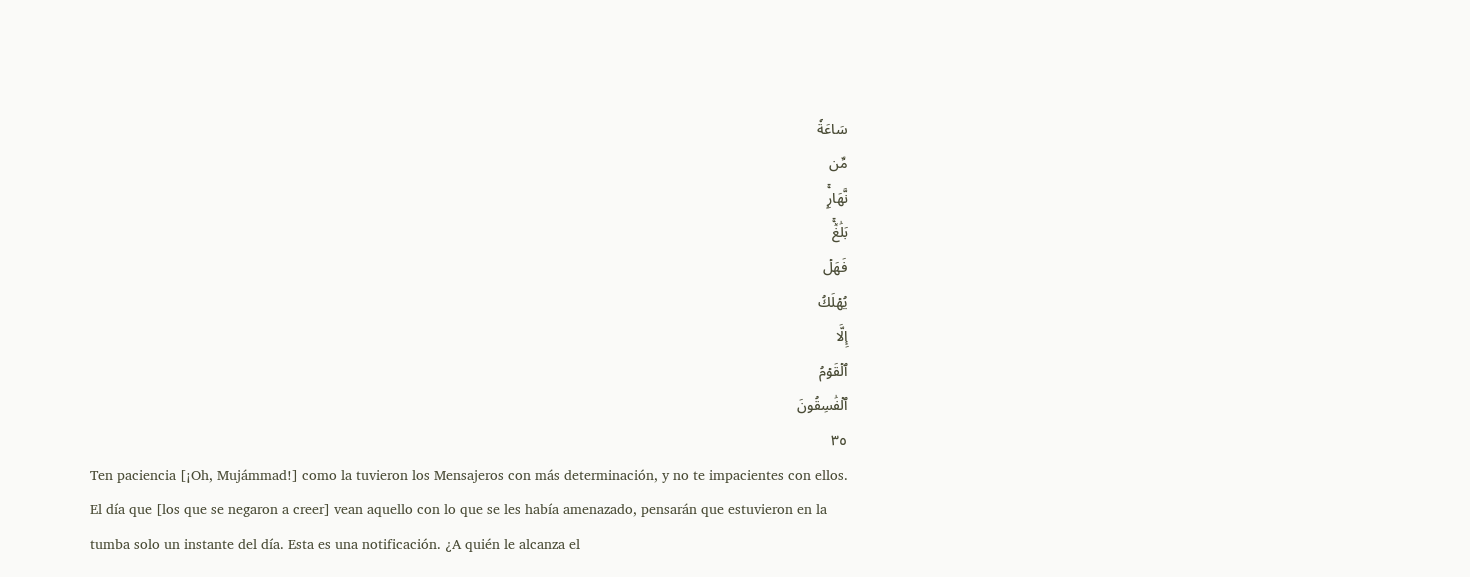سَاعَةٗ
مِّن
نَّهَارِۭۚ
بَلَٰغٞۚ
فَهَلۡ
يُهۡلَكُ
إِلَّا
ٱلۡقَوۡمُ
ٱلۡفَٰسِقُونَ
٣٥
Ten paciencia [¡Oh, Mujámmad!] como la tuvieron los Mensajeros con más determinación, y no te impacientes con ellos. El día que [los que se negaron a creer] vean aquello con lo que se les había amenazado, pensarán que estuvieron en la tumba solo un instante del día. Esta es una notificación. ¿A quién le alcanza el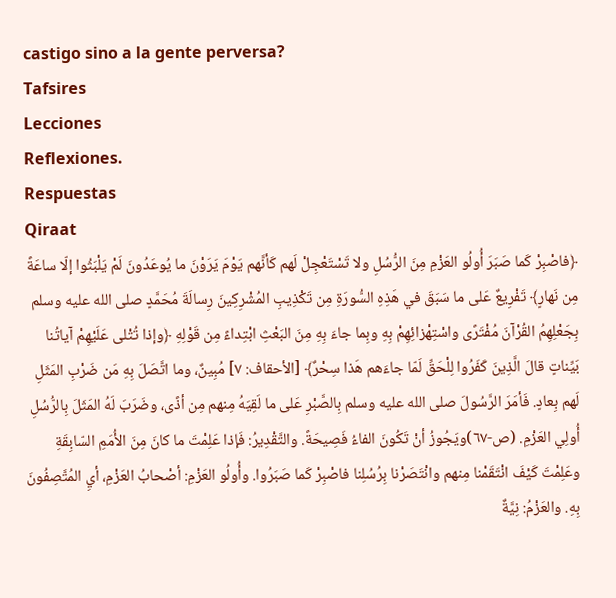castigo sino a la gente perversa?
Tafsires
Lecciones
Reflexiones.
Respuestas
Qiraat
﴿فاصْبِرْ كَما صَبَرَ أُولُو العَزْمِ مِنَ الرُّسُلِ ولا تَسْتَعْجِلْ لَهم كَأنَّهم يَوْمَ يَرَوْنَ ما يُوعَدُونَ لَمْ يَلْبَثُوا إلّا ساعَةً مِن نَهارٍ﴾ تَفْرِيعٌ عَلى ما سَبَقَ في هَذِهِ السُّورَةِ مِن تَكْذِيبِ المُشْرِكِينَ رِسالَةَ مُحَمَّدٍ صلى الله عليه وسلم بِجَعْلِهِمُ القُرْآنَ مُفْتَرًى واسْتِهْزائِهِمْ بِهِ وبِما جاءَ بِهِ مِنَ البَعْثِ ابْتِداءً مِن قَوْلِهِ ﴿وإذا تُتْلى عَلَيْهِمْ آياتُنا بَيِّناتٍ قالَ الَّذِينَ كَفَرُوا لِلْحَقِّ لَمّا جاءَهم هَذا سِحْرٌ﴾ [الأحقاف: ٧] مُبِينٌ، وما اتَّصَلَ بِهِ مَن ضَرْبِ المَثَلِ لَهم بِعادٍ. فَأمَرَ الرَّسُولَ صلى الله عليه وسلم بِالصَّبْرِ عَلى ما لَقِيَهُ مِنهم مِن أذًى، وضَرَبَ لَهُ المَثَلَ بِالرُّسُلِ أُولِي العَزْمِ. (ص-٦٧)ويَجُوزُ أنْ تَكُونَ الفاءُ فَصِيحَةً. والتَّقْدِيرُ: فَإذا عَلِمْتَ ما كانَ مِنَ الأُمَمِ السّابِقَةِ وعَلِمْتَ كَيْفَ انْتَقَمْنا مِنهم وانْتَصَرْنا بِرُسُلِنا فاصْبِرْ كَما صَبَرُوا. وأُولُو العَزْمِ: أصْحابُ العَزْمِ، أيِ المُتَّصِفُونَ بِهِ. والعَزْمُ: نِيَّةٌ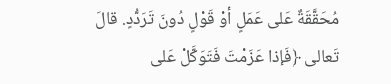مُحَقَّقَةٌ عَلى عَمَلٍ أوْ قَوْلٍ دُونَ تَرَدُّدٍ. قالَ تَعالى ﴿فَإذا عَزَمْتَ فَتَوَكَّلْ عَلى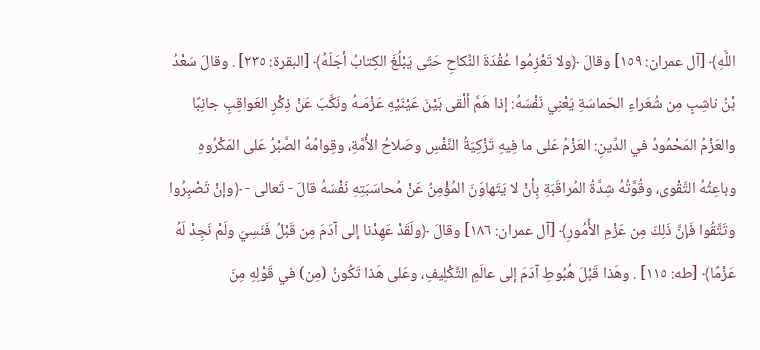اللَّهِ﴾ [آل عمران: ١٥٩] وقالَ ﴿ولا تَعْزِمُوا عُقْدَةَ النِّكاحِ حَتّى يَبْلُغَ الكِتابُ أجَلَهُ﴾ [البقرة: ٢٣٥] . وقالَ سَعْدُ بْنُ ناشِبٍ مِن شُعَراءِ الحَماسَةِ يَعْنِي نَفْسَهُ: إذا هَمَّ ألْقى بَيْنَ عَيْنَيْهِ عَزْمَـهُ ونَكَّبَ عَنْ ذِكْرِ العَواقِبِ جانِبًا والعَزْمُ المَحْمُودُ في الدِّينِ: العَزْمُ عَلى ما فِيهِ تَزْكِيَةُ النَّفْسِ وصَلاحُ الأُمَّةِ، وقِوامُهُ الصَّبْرُ عَلى المَكْرُوهِ وباعِثُهُ التَّقْوى، وقُوَّتُهُ شِدَّةُ المُراقَبَةِ بِأنْ لا يَتَهاوَنَ المُؤْمِنُ عَنْ مُحاسَبَتِهِ نَفْسَهُ قالَ - تَعالى - ﴿وإنْ تَصْبِرُوا وتَتَّقُوا فَإنَّ ذَلِكَ مِن عَزْمِ الأُمُورِ﴾ [آل عمران: ١٨٦] وقالَ ﴿ولَقَدْ عَهِدْنا إلى آدَمَ مِن قَبْلُ فَنَسِيَ ولَمْ نَجِدْ لَهُ عَزْمًا﴾ [طه: ١١٥] . وهَذا قَبْلَ هُبُوطِ آدَمَ إلى عالَمِ التَّكْلِيفِ، وعَلى هَذا تَكُونُ (مِن) في قَوْلِهِ مِنَ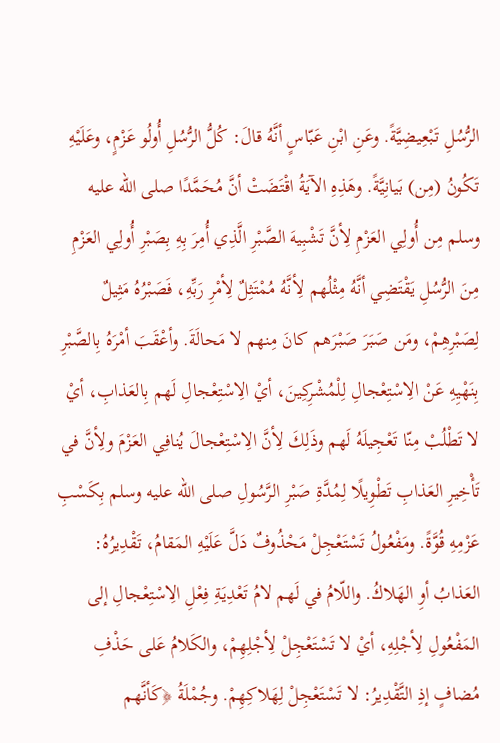الرُّسُلِ تَبْعِيضِيَّةً. وعَنِ ابْنِ عَبّاسٍ أنَّهُ قالَ: كُلُّ الرُّسُلِ أُولُو عَزْمٍ، وعَلَيْهِ تَكُونُ (مِن) بَيانِيَّةً. وهَذِهِ الآيَةُ اقْتَضَتْ أنَّ مُحَمَّدًا صلى الله عليه وسلم مِن أُولِي العَزْمِ لِأنَّ تَشْبِيهَ الصَّبْرِ الَّذِي أُمِرَ بِهِ بِصَبْرِ أُولِي العَزْمِ مِنَ الرُّسُلِ يَقْتَضِي أنَّهُ مِثْلُهم لِأنَّهُ مُمْتَثِلٌ لِأمْرِ رَبِّهِ، فَصَبْرُهُ مَثِيلٌ لِصَبْرِهِمْ، ومَن صَبَرَ صَبْرَهم كانَ مِنهم لا مَحالَةَ. وأعْقَبَ أمْرَهُ بِالصَّبْرِ بِنَهْيِهِ عَنْ الِاسْتِعْجالِ لِلْمُشْرِكِينَ، أيْ الِاسْتِعْجالِ لَهم بِالعَذابِ، أيْ لا تَطْلُبْ مِنّا تَعْجِيلَهُ لَهم وذَلِكَ لِأنَّ الِاسْتِعْجالَ يُنافِي العَزْمَ ولِأنَّ في تَأْخِيرِ العَذابِ تَطْوِيلًا لِمُدَّةِ صَبْرِ الرَّسُولِ صلى الله عليه وسلم بِكَسْبِ عَزْمِهِ قُوَّةً. ومَفْعُولُ تَسْتَعْجِلْ مَحْذُوفٌ دَلَّ عَلَيْهِ المَقامُ، تَقْدِيرُهُ: العَذابُ أوِ الهَلاكُ. واللّامُ في لَهم لامُ تَعْدِيَةِ فِعْلِ الِاسْتِعْجالِ إلى المَفْعُولِ لِأجْلِهِ، أيْ لا تَسْتَعْجِلْ لِأجْلِهِمْ، والكَلامُ عَلى حَذْفِ مُضافٍ إذِ التَّقْدِيرُ: لا تَسْتَعْجِلْ لِهَلاكِهِمْ. وجُمْلَةُ ﴿كَأنَّهم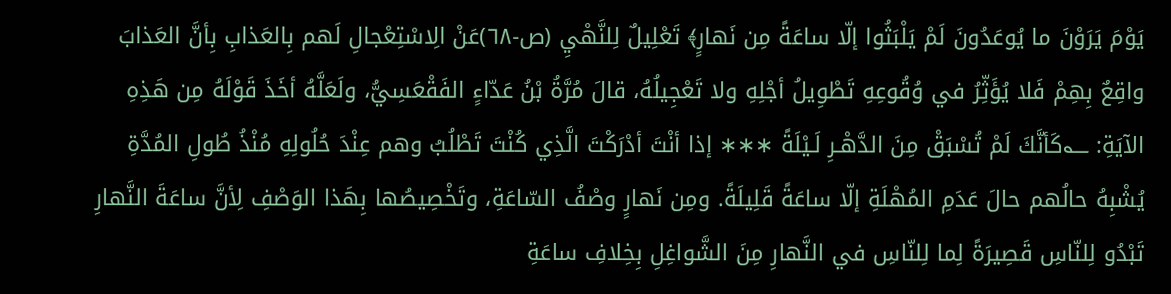يَوْمَ يَرَوْنَ ما يُوعَدُونَ لَمْ يَلْبَثُوا إلّا ساعَةً مِن نَهارٍ﴾ تَعْلِيلٌ لِلنَّهْيِ (ص-٦٨)عَنْ الِاسْتِعْجالِ لَهم بِالعَذابِ بِأنَّ العَذابَ واقِعٌ بِهِمْ فَلا يُؤَثِّرُ في وُقُوعِهِ تَطْوِيلُ أجْلِهِ ولا تَعْجِيلُهُ، قالَ مُرَّةُ بْنُ عَدّاءٍ الفَقْعَسِيُّ، ولَعَلَّهُ أخَذَ قَوْلَهُ مِن هَذِهِ الآيَةِ: ؎كَأنَّكَ لَمْ تُسْبَقْ مِنَ الدَّهْـرِ لَـيْلَةً ∗∗∗ إذا أنْتَ أدْرَكْتَ الَّذِي كُنْتَ تَطْلُبُ وهم عِنْدَ حُلُولِهِ مُنْذُ طُولِ المُدَّةِ يُشْبِهُ حالُهم حالَ عَدَمِ المُهْلَةِ إلّا ساعَةً قَلِيلَةً. ومِن نَهارٍ وصْفُ السّاعَةِ، وتَخْصِيصُها بِهَذا الوَصْفِ لِأنَّ ساعَةَ النَّهارِ تَبْدُو لِلنّاسِ قَصِيرَةً لِما لِلنّاسِ في النَّهارِ مِنَ الشَّواغِلِ بِخِلافِ ساعَةِ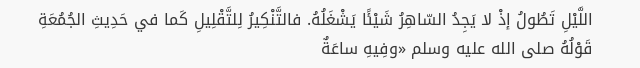اللَّيْلِ تَطُولُ إذْ لا يَجِدُ السّاهِرُ شَيْئًا يَشْغَلُهُ. فالتَّنْكِيرُ لِلتَّقْلِيلِ كَما في حَدِيثِ الجُمُعَةِ قَوْلُهُ صلى الله عليه وسلم «وفِيهِ ساعَةٌ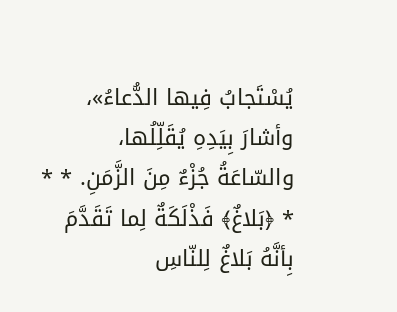يُسْتَجابُ فِيها الدُّعاءُ»، وأشارَ بِيَدِهِ يُقَلِّلُها، والسّاعَةُ جُزْءٌ مِنَ الزَّمَنِ. * * * ﴿بَلاغٌ﴾ فَذْلَكَةٌ لِما تَقَدَّمَ بِأنَّهُ بَلاغٌ لِلنّاسِ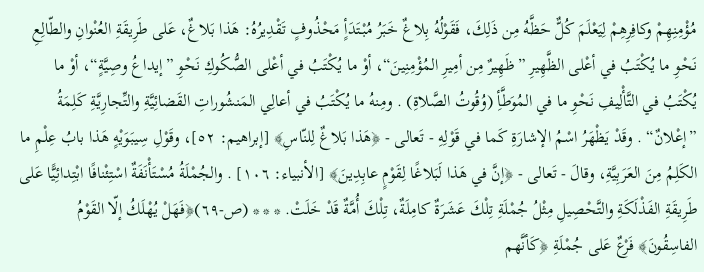مُؤْمِنِهِمْ وكافِرِهِمْ لِيَعْلَمَ كُلٌّ حَظَّهُ مِن ذَلِكَ، فَقَوْلُهُ بِلاغٌ خَبَرُ مُبْتَدَأٍ مَحْذُوفٍ تَقْدِيرُهُ: هَذا بَلاغٌ، عَلى طَرِيقَةِ العُنْوانِ والطّالِعِ نَحْوِ ما يُكْتَبُ في أعْلى الظَّهِيرِ ”ظَهِيرٌ مِن أمِيرِ المُؤْمِنِينَ“، أوْ ما يُكْتَبُ في أعْلى الصُّكُوكِ نَحْوِ ”إيداعُ وصِيَّةٍ“، أوْ ما يُكْتَبُ في التَّأْلِيفِ نَحْوِ ما في المُوَطَّأِ (وُقُوتُ الصَّلاةِ) . ومِنهُ ما يُكْتَبُ في أعالِي المَنشُوراتِ القَضائِيَّةِ والتِّجارِيَّةِ كَلِمَةُ ”إعْلانٌ“ . وقَدْ يَظْهَرُ اسْمُ الإشارَةِ كَما في قَوْلِهِ - تَعالى - ﴿هَذا بَلاغٌ لِلنّاسِ﴾ [إبراهيم: ٥٢]، وقَوْلِ سِيبَوَيْهٍ هَذا بابُ عِلْمِ ما الكَلِمُ مِنَ العَرَبِيَّةِ، وقالَ - تَعالى - ﴿إنَّ في هَذا لَبَلاغًا لِقَوْمٍ عابِدِينَ﴾ [الأنبياء: ١٠٦] . والجُمْلَةُ مُسْتَأْنَفَةٌ اسْتِئْنافًا ابْتِدائِيًّا عَلى طَرِيقَةِ الفَذْلَكَةِ والتَّحْصِيلِ مِثْلُ جُمْلَةِ تِلْكَ عَشَرَةٌ كامِلَةٌ، تِلْكَ أُمَّةٌ قَدْ خَلَتْ. * * * (ص-٦٩)﴿فَهَلْ يُهْلَكُ إلّا القَوْمُ الفاسِقُونَ﴾ فَرْعٌ عَلى جُمْلَةِ ﴿كَأنَّهم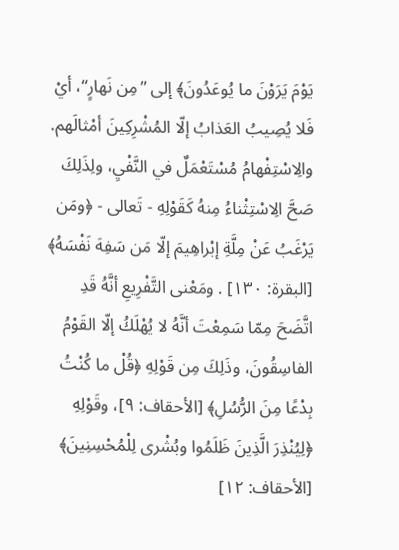يَوْمَ يَرَوْنَ ما يُوعَدُونَ﴾ إلى ”مِن نَهارٍ“، أيْ فَلا يُصِيبُ العَذابُ إلّا المُشْرِكِينَ أمْثالَهم. والِاسْتِفْهامُ مُسْتَعْمَلٌ في النَّفْيِ، ولِذَلِكَ صَحَّ الِاسْتِثْناءُ مِنهُ كَقَوْلِهِ - تَعالى - ﴿ومَن يَرْغَبُ عَنْ مِلَّةِ إبْراهِيمَ إلّا مَن سَفِهَ نَفْسَهُ﴾ [البقرة: ١٣٠] . ومَعْنى التَّفْرِيعِ أنَّهُ قَدِ اتَّضَحَ مِمّا سَمِعْتَ أنَّهُ لا يُهْلَكُ إلّا القَوْمُ الفاسِقُونَ، وذَلِكَ مِن قَوْلِهِ ﴿قُلْ ما كُنْتُ بِدْعًا مِنَ الرُّسُلِ﴾ [الأحقاف: ٩]، وقَوْلِهِ ﴿لِيُنْذِرَ الَّذِينَ ظَلَمُوا وبُشْرى لِلْمُحْسِنِينَ﴾ [الأحقاف: ١٢]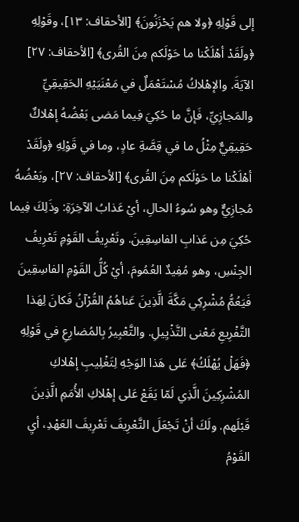إلى قَوْلِهِ ﴿ولا هم يَحْزَنُونَ﴾ [الأحقاف: ١٣]، وقَوْلِهِ ﴿ولَقَدْ أهْلَكْنا ما حَوْلَكم مِنَ القُرى﴾ [الأحقاف: ٢٧] الآيَةَ. والإهْلاكُ مُسْتَعْمَلٌ في مَعْنَيَيْهِ الحَقِيقِيِّ والمَجازِيِّ، فَإنَّ ما حُكِيَ فِيما مَضى بَعْضُهُ إهْلاكٌ حَقِيقِيٌّ مِثْلُ ما في قِصَّةِ عادٍ، وما في قَوْلِهِ ﴿ولَقَدْ أهْلَكْنا ما حَوْلَكم مِنَ القُرى﴾ [الأحقاف: ٢٧]، وبَعْضُهُ مُجازِيٌّ وهو سُوءُ الحالِ، أيْ عَذابُ الآخِرَةِ: وذَلِكَ فِيما حُكِيَ مِن عَذابِ الفاسِقِينَ. وتَعْرِيفُ القَوْمِ تَعْرِيفُ الجِنْسِ، وهو مُفِيدٌ العُمُومَ، أيْ كُلُّ القَوْمِ الفاسِقِينَ فَيَعُمُّ مُشْرِكِي مَكَّةَ الَّذِينَ عَناهُمُ القُرْآنُ فَكانَ لِهَذا التَّفْرِيعِ مَعْنى التَّذْيِيلِ. والتَّعْبِيرُ بِالمُضارِعِ في قَوْلِهِ ﴿فَهَلْ يُهْلَكُ﴾ عَلى هَذا الوَجْهِ لِتَغْلِيبِ إهْلاكِ المُشْرِكِينَ الَّذِي لَمّا يَقَعْ عَلى إهْلاكِ الأُمَمِ الَّذِينَ قَبْلَهم. ولَكَ أنْ تَجْعَلَ التَّعْرِيفَ تَعْرِيفَ العَهْدِ، أيِ القَوْمُ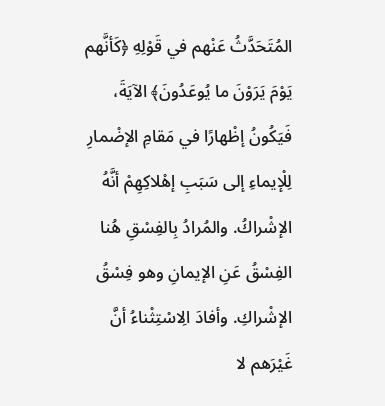المُتَحَدَّثُ عَنْهم في قَوْلِهِ ﴿كَأنَّهم يَوْمَ يَرَوْنَ ما يُوعَدُونَ﴾ الآيَةَ، فَيَكُونُ إظْهارًا في مَقامِ الإضْمارِ لِلْإيماءِ إلى سَبَبِ إهْلاكِهِمْ أنَّهُ الإشْراكُ. والمُرادُ بِالفِسْقِ هُنا الفِسْقُ عَنِ الإيمانِ وهو فِسْقُ الإشْراكِ. وأفادَ الِاسْتِثْناءُ أنَّ غَيْرَهم لا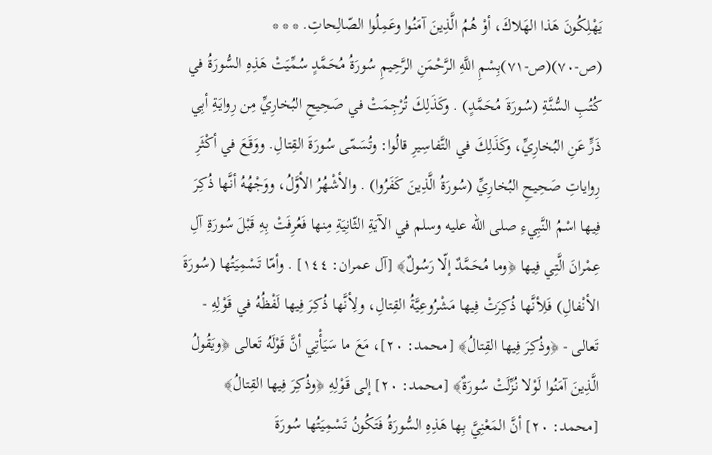يَهْلِكُونَ هَذا الهَلاكَ، أوْ هُمُ الَّذِينَ آمَنُوا وعَمِلُوا الصّالِحاتِ. * * * (ص-٧٠)(ص-٧١)بِسْمِ اللَّهِ الرَّحْمَنِ الرَّحِيمِ سُورَةُ مُحَمَّدٍ سُمِّيَتْ هَذِهِ السُّورَةُ في كُتُبِ السُّنَّةِ (سُورَةَ مُحَمَّدٍ) . وكَذَلِكَ تُرْجِمَتْ في صَحِيحِ البُخارِيِّ مِن رِوايَةِ أبِي ذَرٍّ عَنِ البُخارِيِّ، وكَذَلِكَ في التَّفاسِيرِ قالُوا: وتُسَمّى سُورَةَ القِتالِ. ووَقَعَ في أكْثَرِ رِواياتِ صَحِيحِ البُخارِيِّ (سُورَةُ الَّذِينَ كَفَرُوا) . والأشْهُرُ الأوَّلُ، ووَجْهُهُ أنَّها ذُكِرَ فِيها اسْمُ النَّبِيءِ صلى الله عليه وسلم في الآيَةِ الثّانِيَةِ مِنها فَعُرِفَتْ بِهِ قَبْلَ سُورَةِ آلِ عِمْرانَ الَّتِي فِيها ﴿وما مُحَمَّدٌ إلّا رَسُولٌ﴾ [آل عمران: ١٤٤] . وأمّا تَسْمِيَتُها (سُورَةَ الأنْفالِ) فَلِأنَّها ذُكِرَتْ فِيها مَشْرُوعِيَّةُ القِتالِ، ولِأنَّها ذُكِرَ فِيها لَفْظُهُ في قَوْلِهِ - تَعالى - ﴿وذُكِرَ فِيها القِتالُ﴾ [محمد: ٢٠]، مَعَ ما سَيَأْتِي أنَّ قَوْلَهُ تَعالى ﴿ويَقُولُ الَّذِينَ آمَنُوا لَوْلا نُزِّلَتْ سُورَةٌ﴾ [محمد: ٢٠] إلى قَوْلِهِ ﴿وذُكِرَ فِيها القِتالُ﴾ [محمد: ٢٠] أنَّ المَعْنِيَّ بِها هَذِهِ السُّورَةُ فَتَكُونُ تَسْمِيَتُها سُورَةَ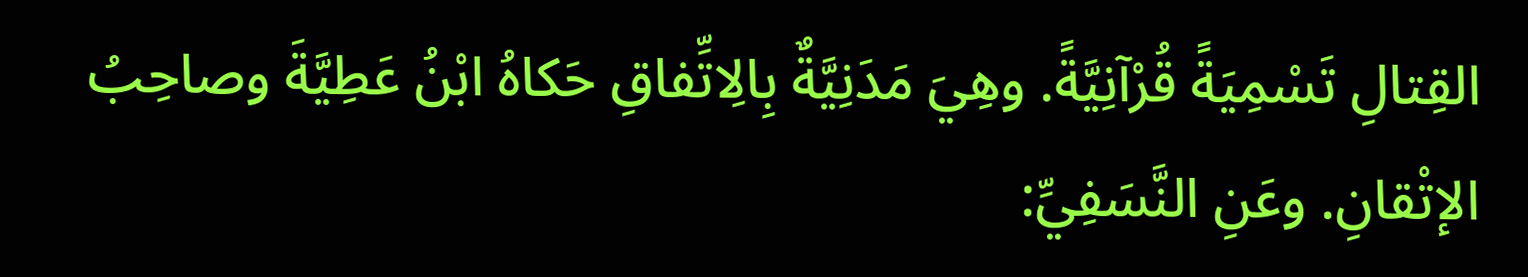القِتالِ تَسْمِيَةً قُرْآنِيَّةً. وهِيَ مَدَنِيَّةٌ بِالِاتِّفاقِ حَكاهُ ابْنُ عَطِيَّةَ وصاحِبُ الإتْقانِ. وعَنِ النَّسَفِيِّ: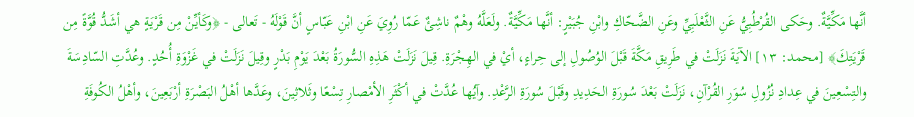أنَّها مَكِّيَّةٌ. وحَكى القُرْطُبِيُّ عَنِ الثَّعْلَبِيِّ وعَنِ الضَّحّاكِ وابْنِ جُبَيْرٍ: أنَّها مَكِّيَّةٌ. ولَعَلَّهُ وهْمٌ ناشِئٌ عَمّا رُوِيَ عَنِ ابْنِ عَبّاسٍ أنَّ قَوْلَهُ - تَعالى - ﴿وكَأيِّنْ مِن قَرْيَةٍ هي أشَدُّ قُوَّةً مِن قَرْيَتِكَ﴾ [محمد: ١٣] الآيَةَ نَزَلَتْ في طَرِيقِ مَكَّةَ قَبْلَ الوُصُولِ إلى حِراءٍ، أيْ في الهِجْرَةِ. قِيلَ نَزَلَتْ هَذِهِ السُّورَةُ بَعْدَ يَوْمِ بَدْرٍ وقِيلَ نَزَلَتْ في غَزْوَةِ أُحُدٍ. وعُدَّتِ السّادِسَةَ والتِسْعِينَ في عِدادِ نُزُولِ سُوَرِ القُرْآنِ، نَزَلَتْ بَعْدَ سُورَةِ الحَدِيدِ وقَبْلَ سُورَةِ الرَّعْدِ. وآيُها عُدَّتْ في أكْثَرِ الأمْصارِ تِسْعًا وثَلاثِينَ، وعَدَّها أهْلُ البَصْرَةِ أرْبَعِينَ، وأهْلُ الكُوفَةِ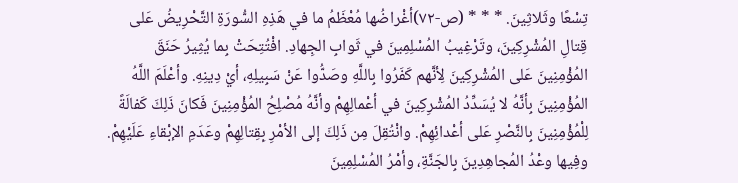تِسْعًا وثَلاثِينَ. * * * (ص-٧٢)أغْراضُها مُعْظَمُ ما في هَذِهِ السُّورَةِ التَّحْرِيضُ عَلى قِتالِ المُشْرِكِينَ، وتَرْغِيبُ المُسْلِمِينَ في ثَوابِ الجِهادِ. افْتُتِحَتْ بِما يُثِيرُ حَنَقَ المُؤْمِنِينَ عَلى المُشْرِكِينَ لِأنَّهم كَفَرُوا بِاللَّهِ وصَدُّوا عَنْ سَبِيلِهِ، أيْ دِينِهِ. وأعْلَمَ اللَّهُ المُؤْمِنِينَ بِأنَّهُ لا يُسَدِّدُ المُشْرِكِينَ في أعْمالِهِمْ وأنَّهُ مُصْلِحُ المُؤْمِنِينَ فَكانَ ذَلِكَ كَفالَةً لِلْمُؤْمِنِينَ بِالنَّصْرِ عَلى أعْدائِهِمْ. وانْتُقِلَ مِن ذَلِكَ إلى الأمْرِ بِقِتالِهِمْ وعَدَمِ الإبْقاءِ عَلَيْهِمْ. وفِيها وعْدُ المُجاهِدِينَ بِالجَنَّةِ، وأمْرُ المُسْلِمِينَ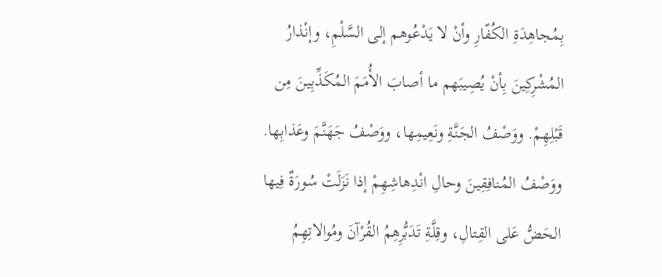بِمُجاهِدَةِ الكُفّارِ وأنْ لا يَدْعُوهم إلى السَّلْمِ، وإنْذارُ المُشْرِكِينَ بِأنْ يُصِيبَهم ما أصابَ الأُمَمَ المُكَذِّبِينَ مِن قَبْلِهِمْ. ووَصْفُ الجَنَّةِ ونَعِيمِها، ووَصْفُ جَهَنَّمَ وعَذابِها. ووَصْفُ المُنافِقِينَ وحالِ انْدِهاشِهِمْ إذا نَزَلَتْ سُورَةٌ فِيها الحَضُّ عَلى القِتالِ، وقِلَّةِ تَدَبُّرِهِمُ القُرْآنَ ومُوالاتِهِمُ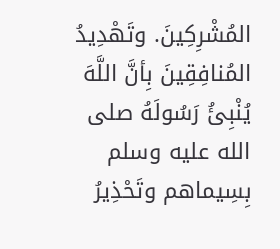المُشْرِكِينَ. وتَهْدِيدُ المُنافِقِينَ بِأنَّ اللَّهَ يُنْبِئُ رَسُولَهُ صلى الله عليه وسلم بِسِيماهم وتَحْذِيرُ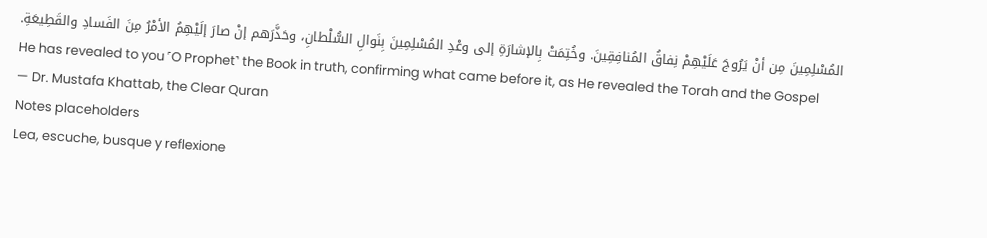المُسْلِمِينَ مِن أنْ يَرُوجَ عَلَيْهِمْ نِفاقُ المُنافِقِينَ. وخُتِمَتْ بِالإشارَةِ إلى وعْدِ المُسْلِمِينَ بِنَوالِ السُّلْطانِ، وحَذَّرَهم إنْ صارَ إلَيْهِمُ الأمْرُ مِنَ الفَسادِ والقَطِيعَةِ.
He has revealed to you ˹O Prophet˺ the Book in truth, confirming what came before it, as He revealed the Torah and the Gospel
— Dr. Mustafa Khattab, the Clear Quran
Notes placeholders
Lea, escuche, busque y reflexione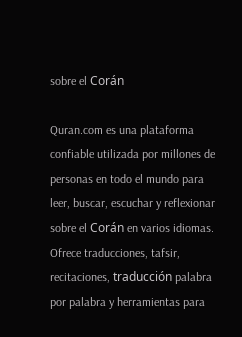sobre el Corán

Quran.com es una plataforma confiable utilizada por millones de personas en todo el mundo para leer, buscar, escuchar y reflexionar sobre el Corán en varios idiomas. Ofrece traducciones, tafsir, recitaciones, traducción palabra por palabra y herramientas para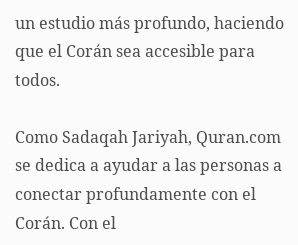un estudio más profundo, haciendo que el Corán sea accesible para todos.

Como Sadaqah Jariyah, Quran.com se dedica a ayudar a las personas a conectar profundamente con el Corán. Con el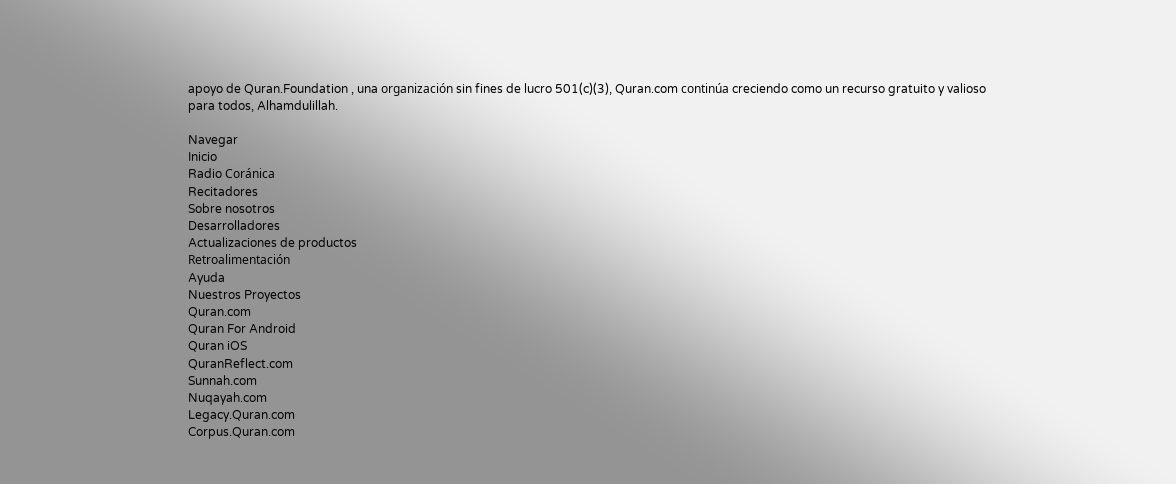apoyo de Quran.Foundation , una organización sin fines de lucro 501(c)(3), Quran.com continúa creciendo como un recurso gratuito y valioso para todos, Alhamdulillah.

Navegar
Inicio
Radio Coránica
Recitadores
Sobre nosotros
Desarrolladores
Actualizaciones de productos
Retroalimentación
Ayuda
Nuestros Proyectos
Quran.com
Quran For Android
Quran iOS
QuranReflect.com
Sunnah.com
Nuqayah.com
Legacy.Quran.com
Corpus.Quran.com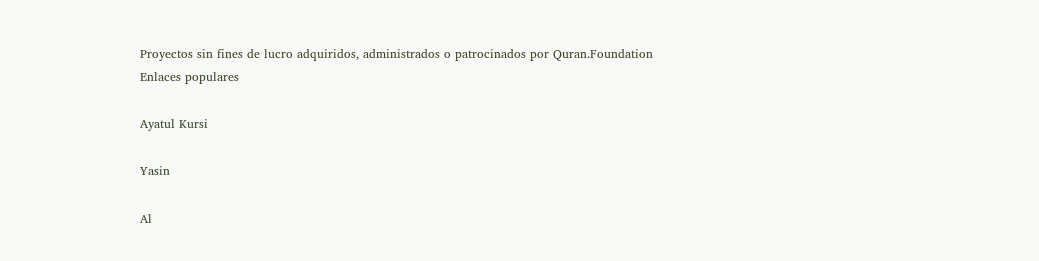Proyectos sin fines de lucro adquiridos, administrados o patrocinados por Quran.Foundation
Enlaces populares

Ayatul Kursi

Yasin

Al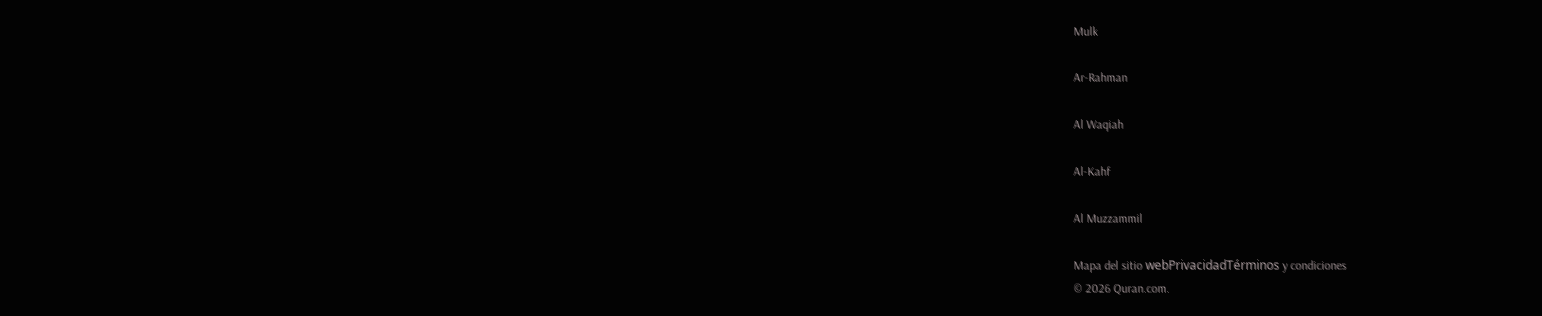Mulk

Ar-Rahman

Al Waqiah

Al-Kahf

Al Muzzammil

Mapa del sitio webPrivacidadTérminos y condiciones
© 2026 Quran.com.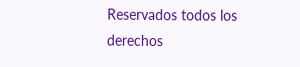Reservados todos los derechos